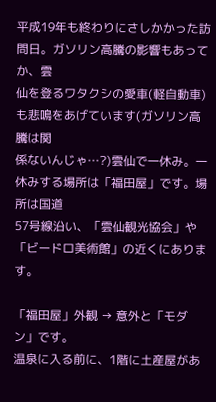平成19年も終わりにさしかかった訪問日。ガソリン高騰の影響もあってか、雲
仙を登るワタクシの愛車(軽自動車)も悲鳴をあげています(ガソリン高騰は関
係ないんじゃ…?)雲仙で一休み。一休みする場所は「福田屋」です。場所は国道
57号線沿い、「雲仙観光協会」や「ビードロ美術館」の近くにあります。

「福田屋」外観 → 意外と「モダン」です。
温泉に入る前に、1階に土産屋があ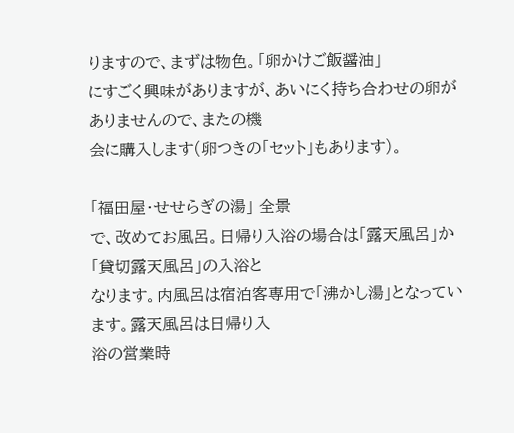りますので、まずは物色。「卵かけご飯醤油」
にすごく興味がありますが、あいにく持ち合わせの卵がありませんので、またの機
会に購入します(卵つきの「セット」もあります)。

「福田屋・せせらぎの湯」 全景
で、改めてお風呂。日帰り入浴の場合は「露天風呂」か「貸切露天風呂」の入浴と
なります。内風呂は宿泊客専用で「沸かし湯」となっています。露天風呂は日帰り入
浴の営業時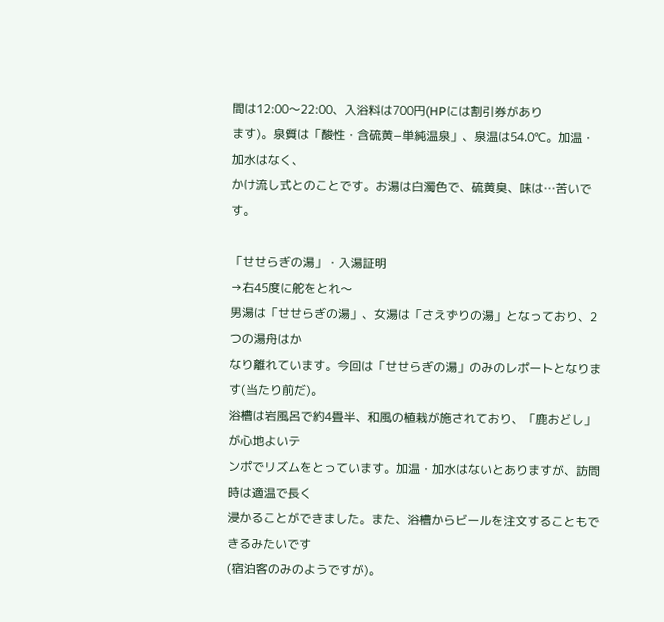間は12:00〜22:00、入浴料は700円(HPには割引券があり
ます)。泉質は「酸性・含硫黄−単純温泉」、泉温は54.0℃。加温・加水はなく、
かけ流し式とのことです。お湯は白濁色で、硫黄臭、味は…苦いです。

「せせらぎの湯」・入湯証明
→右45度に舵をとれ〜
男湯は「せせらぎの湯」、女湯は「さえずりの湯」となっており、2つの湯舟はか
なり離れています。今回は「せせらぎの湯」のみのレポートとなります(当たり前だ)。
浴槽は岩風呂で約4畳半、和風の植栽が施されており、「鹿おどし」が心地よいテ
ンポでリズムをとっています。加温・加水はないとありますが、訪問時は適温で長く
浸かることができました。また、浴槽からビールを注文することもできるみたいです
(宿泊客のみのようですが)。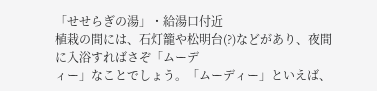「せせらぎの湯」・給湯口付近
植栽の間には、石灯籠や松明台(?)などがあり、夜間に入浴すればさぞ「ムーデ
ィー」なことでしょう。「ムーディー」といえば、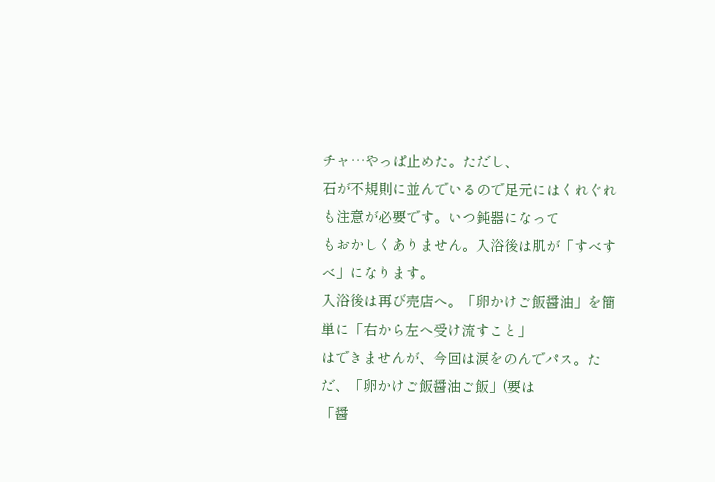チャ…やっぱ止めた。ただし、
石が不規則に並んでいるので足元にはくれぐれも注意が必要です。いつ鈍器になって
もおかしくありません。入浴後は肌が「すべすべ」になります。
入浴後は再び売店へ。「卵かけご飯醤油」を簡単に「右から左へ受け流すこと」
はできませんが、今回は涙をのんでパス。ただ、「卵かけご飯醤油ご飯」(要は
「醤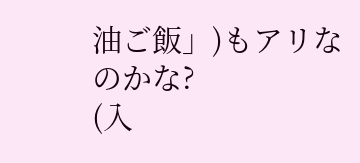油ご飯」)もアリなのかな?
(入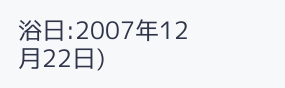浴日:2007年12月22日)